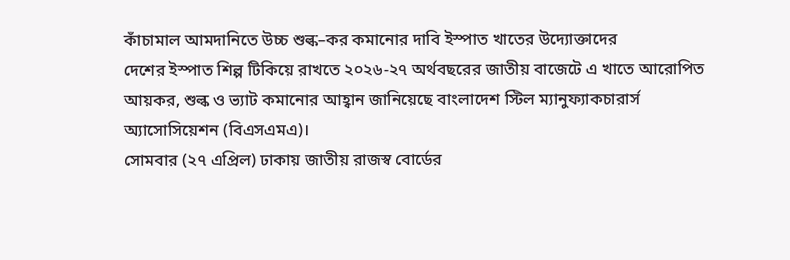কাঁচামাল আমদানিতে উচ্চ শুল্ক–কর কমানোর দাবি ইস্পাত খাতের উদ্যোক্তাদের
দেশের ইস্পাত শিল্প টিকিয়ে রাখতে ২০২৬-২৭ অর্থবছরের জাতীয় বাজেটে এ খাতে আরোপিত আয়কর, শুল্ক ও ভ্যাট কমানোর আহ্বান জানিয়েছে বাংলাদেশ স্টিল ম্যানুফ্যাকচারার্স অ্যাসোসিয়েশন (বিএসএমএ)।
সোমবার (২৭ এপ্রিল) ঢাকায় জাতীয় রাজস্ব বোর্ডের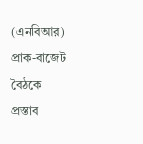(এনবিআর) প্রাক-বাজেট বৈঠকে প্রস্তাব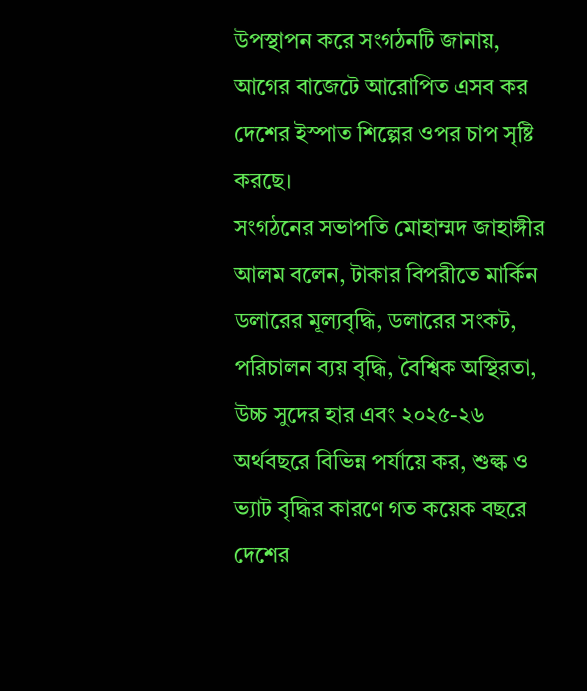উপস্থাপন করে সংগঠনটি জানায়, আগের বাজেটে আরোপিত এসব কর দেশের ইস্পাত শিল্পের ওপর চাপ সৃষ্টি করছে।
সংগঠনের সভাপতি মোহাম্মদ জাহাঙ্গীর আলম বলেন, টাকার বিপরীতে মার্কিন ডলারের মূল্যবৃদ্ধি, ডলারের সংকট, পরিচালন ব্যয় বৃদ্ধি, বৈশ্বিক অস্থিরতা, উচ্চ সুদের হার এবং ২০২৫-২৬ অর্থবছরে বিভিন্ন পর্যায়ে কর, শুল্ক ও ভ্যাট বৃদ্ধির কারণে গত কয়েক বছরে দেশের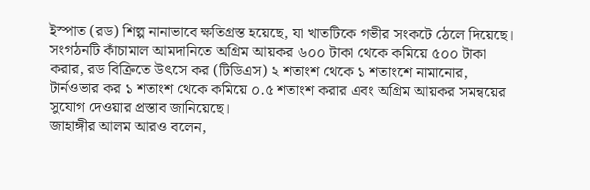ইস্পাত (রড) শিল্প নানাভাবে ক্ষতিগ্রস্ত হয়েছে, যা খাতটিকে গভীর সংকটে ঠেলে দিয়েছে।
সংগঠনটি কাঁচামাল আমদানিতে অগ্রিম আয়কর ৬০০ টাকা থেকে কমিয়ে ৫০০ টাকা করার, রড বিক্রিতে উৎসে কর (টিডিএস) ২ শতাংশ থেকে ১ শতাংশে নামানোর, টার্নওভার কর ১ শতাংশ থেকে কমিয়ে ০.৫ শতাংশ করার এবং অগ্রিম আয়কর সমন্বয়ের সুযোগ দেওয়ার প্রস্তাব জানিয়েছে।
জাহাঙ্গীর আলম আরও বলেন,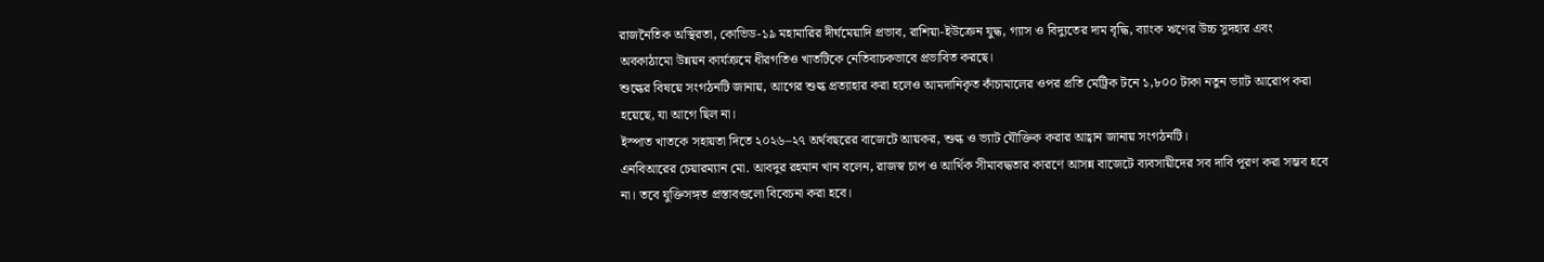রাজনৈতিক অস্থিরতা, কোভিড-১৯ মহামারির দীর্ঘমেয়াদি প্রভাব, রাশিয়া-ইউক্রেন যুদ্ধ, গ্যাস ও বিদ্যুতের দাম বৃদ্ধি, ব্যাংক ঋণের উচ্চ সুদহার এবং অবকাঠামো উন্নয়ন কার্যক্রমে ধীরগতিও খাতটিকে নেতিবাচকভাবে প্রভাবিত করছে।
শুল্কের বিষয়ে সংগঠনটি জানায়, আগের শুল্ক প্রত্যাহার করা হলেও আমদানিকৃত কাঁচামালের ওপর প্রতি মেট্রিক টনে ১,৮০০ টাকা নতুন ভ্যাট আরোপ করা হয়েছে, যা আগে ছিল না।
ইস্পাত খাতকে সহায়তা দিতে ২০২৬–২৭ অর্থবছরের বাজেটে আয়কর, শুল্ক ও ভ্যাট যৌক্তিক করার আহ্বান জানায় সংগঠনটি।
এনবিআরের চেয়ারম্যান মো. আবদুর রহমান খান বলেন, রাজস্ব চাপ ও আর্থিক সীমাবদ্ধতার কারণে আসন্ন বাজেটে ব্যবসায়ীদের সব দাবি পূরণ করা সম্ভব হবে না। তবে যুক্তিসঙ্গত প্রস্তাবগুলো বিবেচনা করা হবে।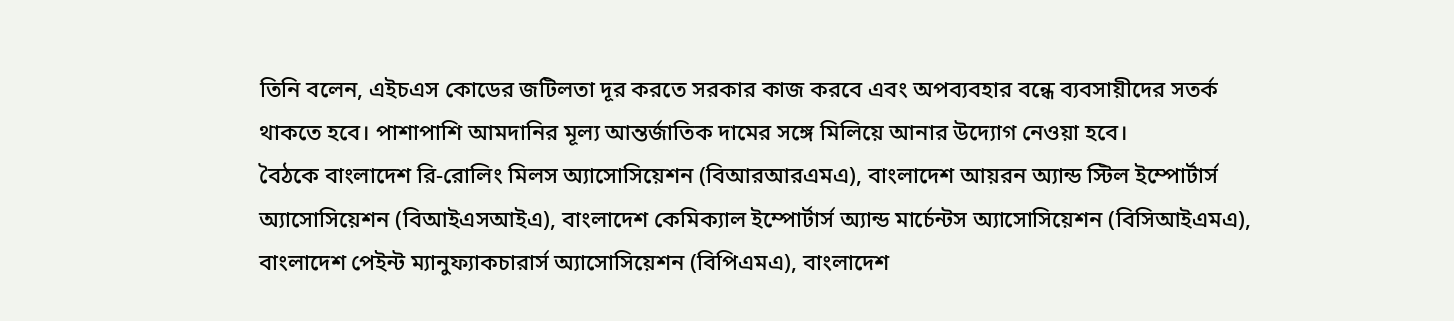তিনি বলেন, এইচএস কোডের জটিলতা দূর করতে সরকার কাজ করবে এবং অপব্যবহার বন্ধে ব্যবসায়ীদের সতর্ক থাকতে হবে। পাশাপাশি আমদানির মূল্য আন্তর্জাতিক দামের সঙ্গে মিলিয়ে আনার উদ্যোগ নেওয়া হবে।
বৈঠকে বাংলাদেশ রি-রোলিং মিলস অ্যাসোসিয়েশন (বিআরআরএমএ), বাংলাদেশ আয়রন অ্যান্ড স্টিল ইম্পোর্টার্স অ্যাসোসিয়েশন (বিআইএসআইএ), বাংলাদেশ কেমিক্যাল ইম্পোর্টার্স অ্যান্ড মার্চেন্টস অ্যাসোসিয়েশন (বিসিআইএমএ), বাংলাদেশ পেইন্ট ম্যানুফ্যাকচারার্স অ্যাসোসিয়েশন (বিপিএমএ), বাংলাদেশ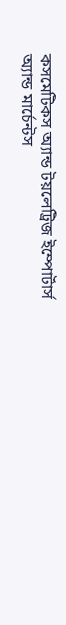কসমেটিকস অ্যান্ড টয়লেট্রিজ ইম্পোর্টার্স অ্যান্ড মার্চেন্টস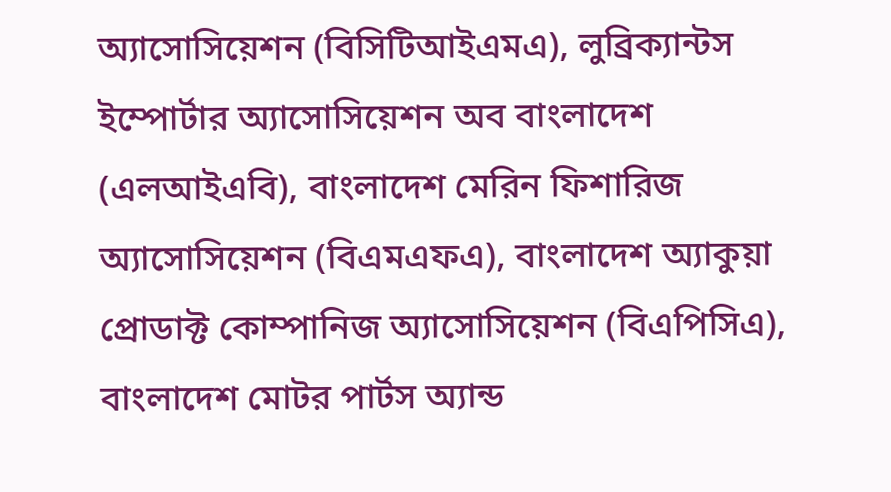অ্যাসোসিয়েশন (বিসিটিআইএমএ), লুব্রিক্যান্টস ইম্পোর্টার অ্যাসোসিয়েশন অব বাংলাদেশ (এলআইএবি), বাংলাদেশ মেরিন ফিশারিজ অ্যাসোসিয়েশন (বিএমএফএ), বাংলাদেশ অ্যাকুয়া প্রোডাক্ট কোম্পানিজ অ্যাসোসিয়েশন (বিএপিসিএ), বাংলাদেশ মোটর পার্টস অ্যান্ড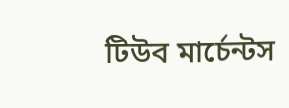টিউব মার্চেন্টস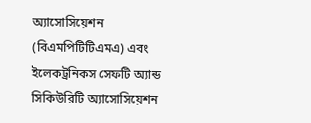অ্যাসোসিয়েশন (বিএমপিটিটিএমএ) এবং ইলেকট্রনিকস সেফটি অ্যান্ড সিকিউরিটি অ্যাসোসিয়েশন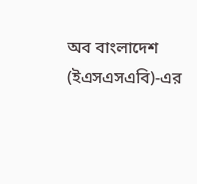অব বাংলাদেশ (ইএসএসএবি)-এর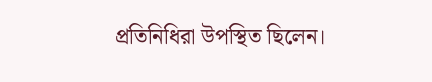প্রতিনিধিরা উপস্থিত ছিলেন।